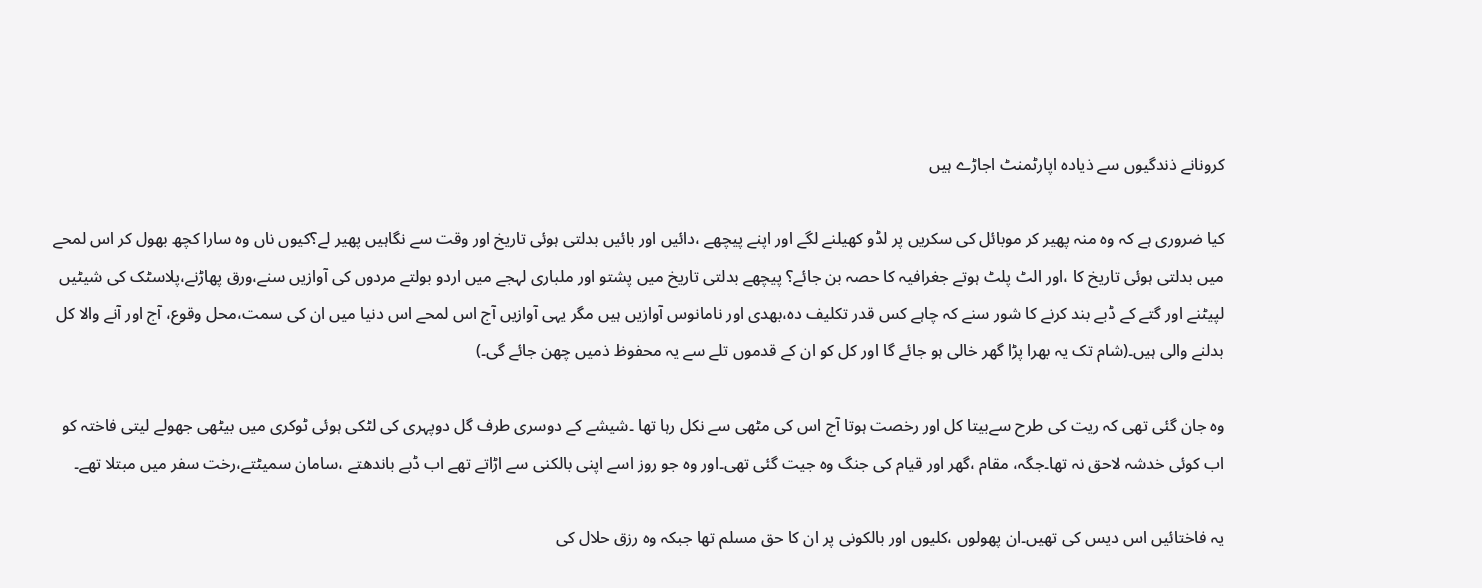کرونانے ذندگیوں سے ذیادہ اپارٹمنٹ اجاڑے ہیں

کیا ضروری ہے کہ وہ منہ پھیر کر موبائل کی سکریں پر لڈو کھیلنے لگے اور اپنے پیچھے ،دائیں اور بائیں بدلتی ہوئی تاریخ اور وقت سے نگاہیں پھیر لے؟کیوں ناں وہ سارا کچھ بھول کر اس لمحے میں بدلتی ہوئی تاریخ کا ،اور الٹ پلٹ ہوتے جغرافیہ کا حصہ بن جائے؟ پیچھے بدلتی تاریخ میں پشتو اور ملباری لہجے میں اردو بولتے مردوں کی آوازیں سنے،ورق پھاڑنے،پلاسٹک کی شیٹیں لپیٹنے اور گتے کے ڈبے بند کرنے کا شور سنے کہ چاہے کس قدر تکلیف دہ،بھدی اور نامانوس آوازیں ہیں مگر یہی آوازیں آج اس لمحے اس دنیا میں ان کی سمت،محل وقوع، آج اور آنے والا کل بدلنے والی ہیں۔(شام تک یہ بھرا پڑا گھر خالی ہو جائے گا اور کل کو ان کے قدموں تلے سے یہ محفوظ ذمیں چھن جائے گی۔)

وہ جان گئی تھی کہ ریت کی طرح سےبیتا کل اور رخصت ہوتا آج اس کی مٹھی سے نکل رہا تھا ۔شیشے کے دوسری طرف گل دوپہری کی لٹکی ہوئی ٹوکری میں بیٹھی جھولے لیتی فاختہ کو اب کوئی خدشہ لاحق نہ تھا۔جگہ، مقام ،گھر اور قیام کی جنگ وہ جیت گئی تھی۔اور وہ جو روز اسے اپنی بالکنی سے اڑاتے تھے اب ڈبے باندھتے ،سامان سمیٹتے،رخت سفر میں مبتلا تھے۔

یہ فاختائیں اس دیس کی تھیں۔ان پھولوں ،کلیوں اور بالکونی پر ان کا حق مسلم تھا جبکہ وہ رزق حلال کی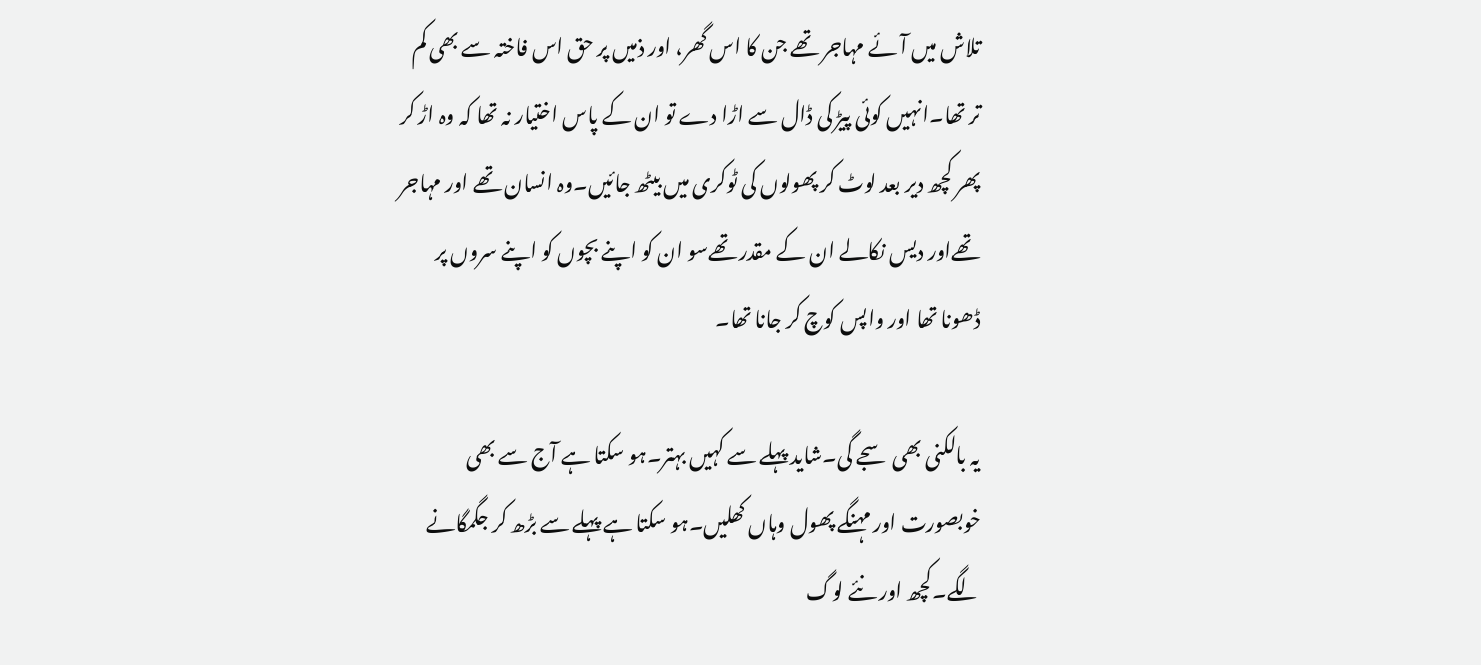تلاش میں آئے مہاجر تھے جن کا اس گھر، اور ذمیں پر حق اس فاختہ سے بھی کم تر تھا۔انہیں کوئی پیڑ کی ڈال سے اڑا دے تو ان کے پاس اختیار نہ تھا کہ وہ اڑ کر پھر کچھ دیر بعد لوٹ کر پھولوں کی ٹوکری میں بیٹھ جائیں۔وہ انسان تھے اور مہاجر تھےاور دیس نکالے ان کے مقدر تھےسو ان کو اپنے بچوں کو اپنے سروں پر ڈھونا تھا اور واپس کوچ کر جانا تھا۔

یہ بالکنی بھی سجے گی۔شاید پہلے سے کہیں بہتر۔ہو سکتا ہے آج سے بھی خوبصورت اور مہنگے پھول وہاں کھلیں۔ہو سکتا ہے پہلے سے بڑھ کر جگمگانے لگے۔کچھ اور نئے لوگ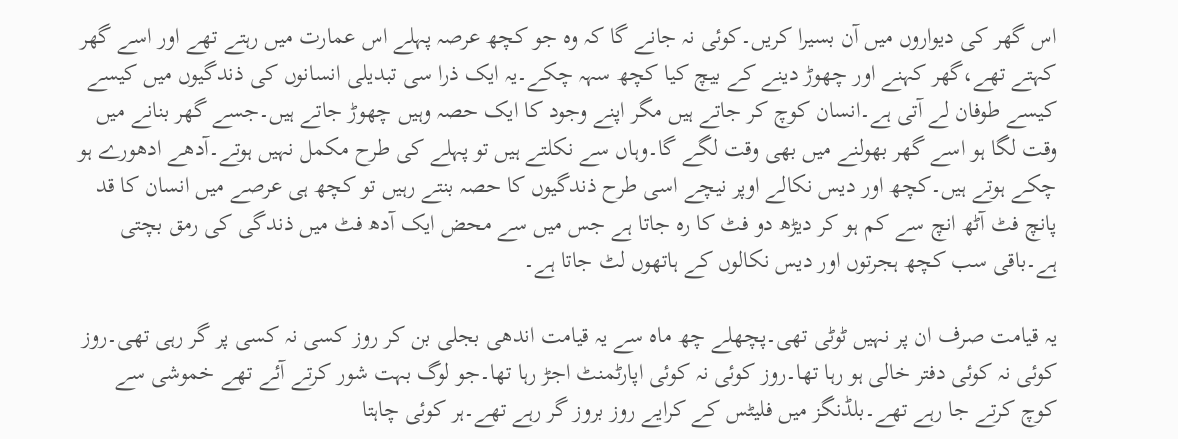اس گھر کی دیواروں میں آن بسیرا کریں۔کوئی نہ جانے گا کہ وہ جو کچھ عرصہ پہلے اس عمارت میں رہتے تھے اور اسے گھر کہتے تھے،گھر کہنے اور چھوڑ دینے کے بیچ کیا کچھ سہہ چکے۔یہ ایک ذرا سی تبدیلی انسانوں کی ذندگیوں میں کیسے کیسے طوفان لے آتی ہے۔انسان کوچ کر جاتے ہیں مگر اپنے وجود کا ایک حصہ وہیں چھوڑ جاتے ہیں۔جسے گھر بنانے میں وقت لگا ہو اسے گھر بھولنے میں بھی وقت لگے گا۔وہاں سے نکلتے ہیں تو پہلے کی طرح مکمل نہیں ہوتے۔آدھے ادھورے ہو چکے ہوتے ہیں۔کچھ اور دیس نکالے اوپر نیچے اسی طرح ذندگیوں کا حصہ بنتے رہیں تو کچھ ہی عرصے میں انسان کا قد پانچ فٹ آٹھ انچ سے کم ہو کر دیڑھ دو فٹ کا رہ جاتا ہے جس میں سے محض ایک آدھ فٹ میں ذندگی کی رمق بچتی ہے۔باقی سب کچھ ہجرتوں اور دیس نکالوں کے ہاتھوں لٹ جاتا ہے۔

یہ قیامت صرف ان پر نہیں ٹوٹی تھی۔پچھلے چھ ماہ سے یہ قیامت اندھی بجلی بن کر روز کسی نہ کسی پر گر رہی تھی۔روز کوئی نہ کوئی دفتر خالی ہو رہا تھا۔روز کوئی نہ کوئی اپارٹمنٹ اجڑ رہا تھا۔جو لوگ بہت شور کرتے آئے تھے خموشی سے کوچ کرتے جا رہے تھے۔بلڈنگز میں فلیٹس کے کرایے روز بروز گر رہے تھے۔ہر کوئی چاہتا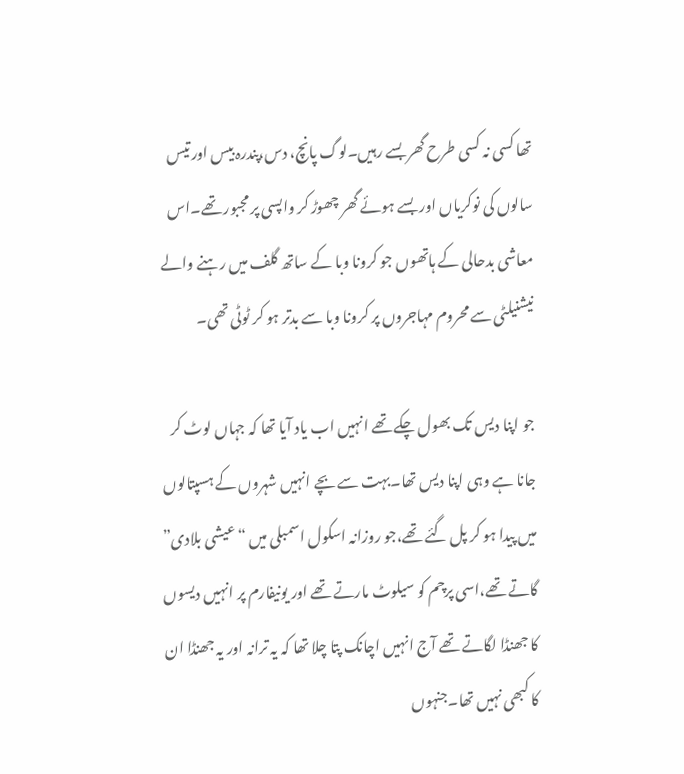تھا کسی نہ کسی طرح گھر بسے رہیں۔لوگ پانچ، دس،پندرہ بیس اور تیس سالوں کی نوکریاں اور بسے ہوئے گھر چھوڑ کر واپسی پر مجبور تھے۔اس معاشی بدحالی کے ہاتھوں جو کرونا وبا کے ساتھ گلف میں رہنے والے نیشنیلٹی سے محروم مہاجروں پر کرونا وبا سے بدتر ہو کر ٹوٹی تھی۔

جو اپنا دیس تک بھول چکے تھے انہیں اب یاد آیا تھا کہ جہاں لوٹ کر جانا ہے وہی اپنا دیس تھا۔بہت سے بچے انہیں شہروں کے ہسپتالوں میں پیدا ہو کر پل گئے تھے،جو روزانہ اسکول اسمبلی میں “عیشی بلادی” گاتے تھے،اسی پرچم کو سیلوٹ مارتے تھے اور یونیفارم پر انہیں دیسوں کا جھنڈا لگاتے تھے آج انہیں اچانک پتا چلا تھا کہ یہ ترانہ اور یہ جھنڈا ان کا کبھی نہیں تھا۔جنہوں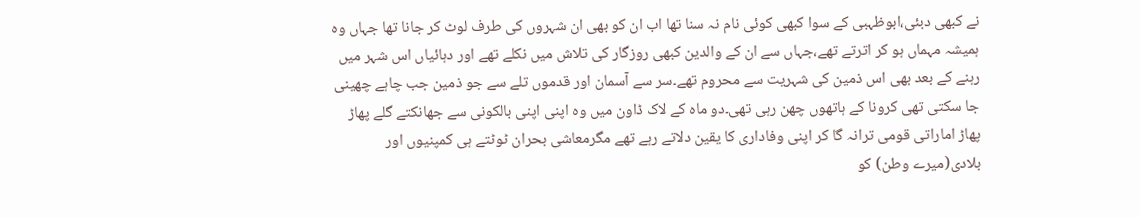نے کبھی دبئی،ابوظہبی کے سوا کبھی کوئی نام نہ سنا تھا اب ان کو بھی ان شہروں کی طرف لوٹ کر جانا تھا جہاں وہ ہمیشہ مہماں ہو کر اترتے تھے،جہاں سے ان کے والدین کبھی روزگار کی تلاش میں نکلے تھے اور دہائیاں اس شہر میں رہنے کے بعد بھی اس ذمین کی شہریت سے محروم تھے۔سر سے آسمان اور قدموں تلے سے جو ذمین جب چاہے چھینی جا سکتی تھی کرونا کے ہاتھوں چھن رہی تھی۔دو ماہ کے لاک ڈاون میں وہ اپنی اپنی بالکونی سے جھانکتے گلے پھاڑ پھاڑ اماراتی قومی ترانہ گا کر اپنی وفاداری کا یقین دلاتے رہے تھے مگرمعاشی بحران ٹوٹتے ہی کمپنیوں اور بلادی(میرے وطن) کو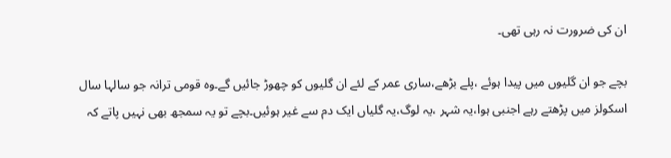ان کی ضرورت نہ رہی تھی۔

بچے جو ان گلیوں میں پیدا ہوئے ،پلے بڑھے،ساری عمر کے لئے ان گلیوں کو چھوڑ جائیں گے۔وہ قومی ترانہ جو سالہا سال اسکولز میں پڑھتے رہے اجنبی ہوا،یہ شہر ،یہ لوگ،یہ گلیاں ایک دم سے غیر ہوئیں۔بچے تو یہ سمجھ بھی نہیں پاتے کہ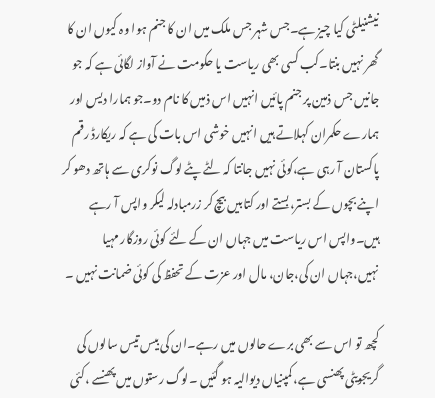نیشنیلٹی کیا چیز ہے۔جس شہر جس ملک میں ان کا جنم ہوا وہ کیوں ان کا گھر نہیں بنتا۔کب کسی بھی ریاست یا حکومت نے آواز لگائی ہے کہ جو جانیں جس ذمین پر جنم پائیں انہیں اس ذمیں کا نام دو۔جو ہمارا دیس اور ہمارے حکمران کہلاتے ہیں انہیں خوشی اس بات کی ہے کہ ریکارڈ رقم پاکستان آ رہی ہے،کوئی نہیں جانتا کہ لٹے پٹے لوگ نوکری سے ہاتھ دھو کر اپنے بچوں کے بستر،بستے اور کتابیں بیچ کر زرمبادلہ لیکر واپس آ رہے ہیں۔واپس اس ریاست میں جہاں ان کے لئے کوئی روزگار مہیا نہیں،جہاں ان کی،جان، مال اور عزت کے تحفظ کی کوئی ضمانت نہیں ۔

کچھ تو اس سے بھی برے حالوں میں رہے۔ان کی بیس تیس سالوں کی گریجویٹی پھنسی ہے،کمپنیاں دیوالیہ ہو گئیں ۔لوگ رستوں میں پھنسے ،کئی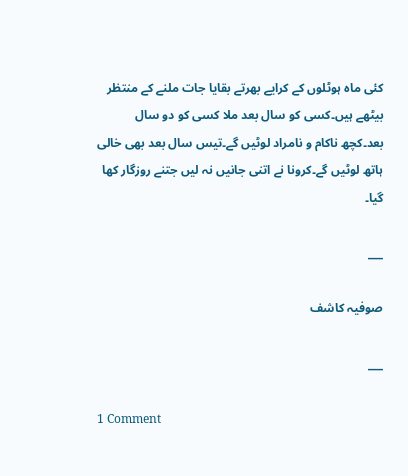کئی ماہ ہوٹلوں کے کرایے بھرتے بقایا جات ملنے کے منتظر بیٹھے ہیں۔کسی کو سال بعد ملا کسی کو دو سال بعد۔کچھ ناکام و نامراد لوٹیں گے۔تیس سال بعد بھی خالی ہاتھ لوٹیں گے۔کرونا نے اتنی جانیں نہ لیں جتنے روزگار کھا گیا۔

___

صوفیہ کاشف

___

1 Comment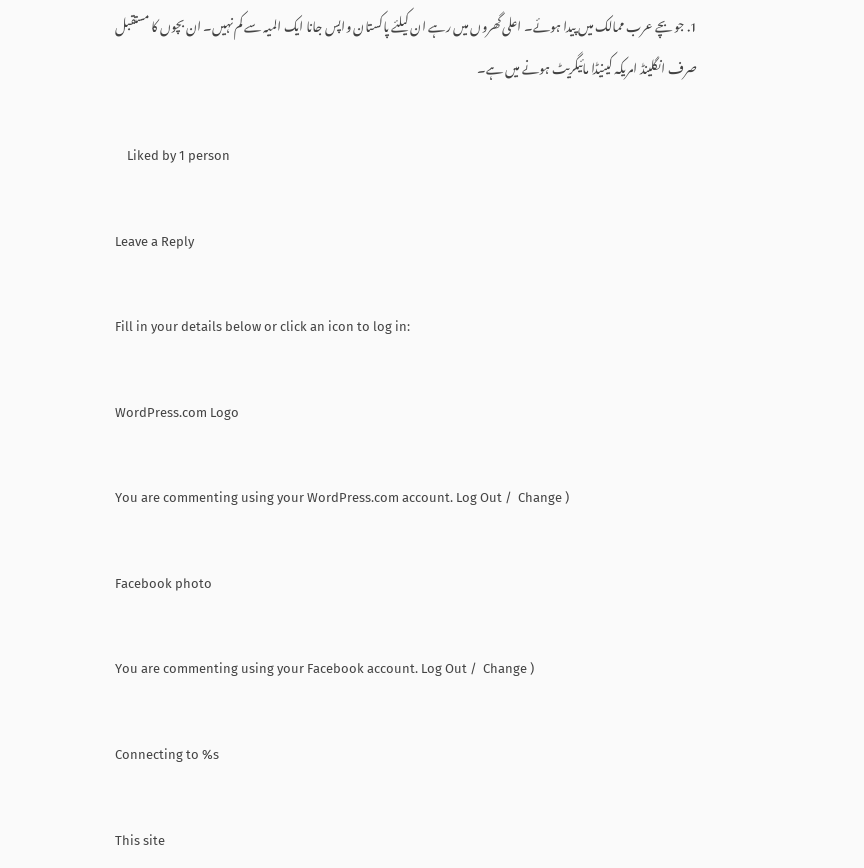1. جو بچے عرب ممالک میں پیدا ہوئے۔ اعلی گھروں میں رہے ان کیلئے پاکستان واپس جانا ایک المیہ سے کم نہیں۔ ان بچوں کا مستقبل صرف انگلینڈ امریکہ کینیڈا مائیگریٹ ہونے میں ہے۔

    Liked by 1 person

Leave a Reply

Fill in your details below or click an icon to log in:

WordPress.com Logo

You are commenting using your WordPress.com account. Log Out /  Change )

Facebook photo

You are commenting using your Facebook account. Log Out /  Change )

Connecting to %s

This site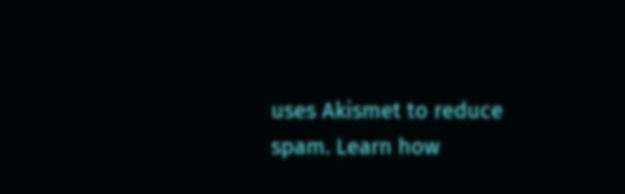uses Akismet to reduce spam. Learn how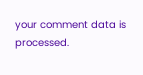your comment data is processed.